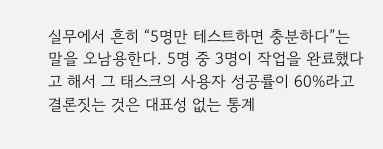실무에서 흔히 “5명만 테스트하면 충분하다”는 말을 오남용한다. 5명 중 3명이 작업을 완료했다고 해서 그 태스크의 사용자 성공률이 60%라고 결론짓는 것은 대표성 없는 통계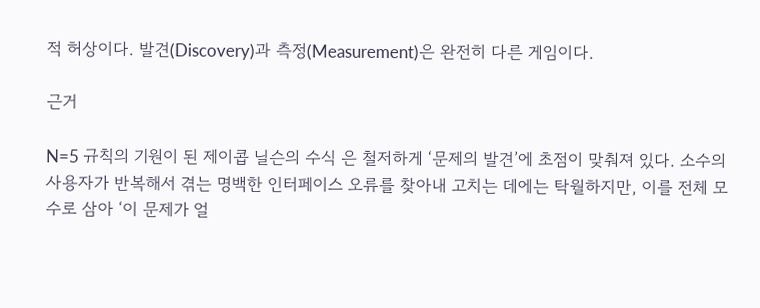적 허상이다. 발견(Discovery)과 측정(Measurement)은 완전히 다른 게임이다.

근거

N=5 규칙의 기원이 된 제이콥 닐슨의 수식 은 철저하게 ‘문제의 발견’에 초점이 맞춰져 있다. 소수의 사용자가 반복해서 겪는 명백한 인터페이스 오류를 찾아내 고치는 데에는 탁월하지만, 이를 전체 모수로 삼아 ‘이 문제가 얼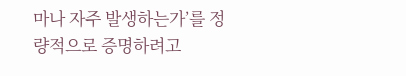마나 자주 발생하는가’를 정량적으로 증명하려고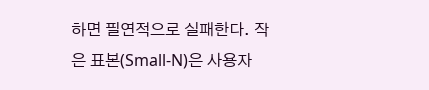하면 필연적으로 실패한다. 작은 표본(Small-N)은 사용자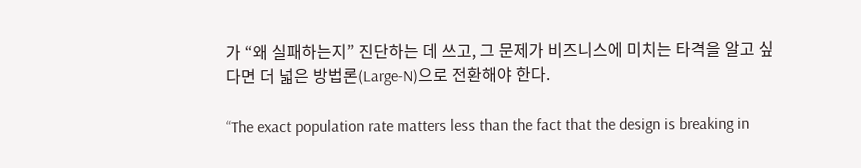가 “왜 실패하는지” 진단하는 데 쓰고, 그 문제가 비즈니스에 미치는 타격을 알고 싶다면 더 넓은 방법론(Large-N)으로 전환해야 한다.

“The exact population rate matters less than the fact that the design is breaking in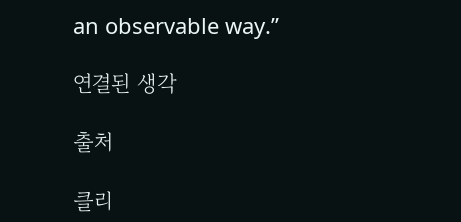an observable way.”

연결된 생각

출처

클리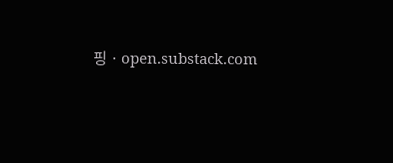핑 · open.substack.com